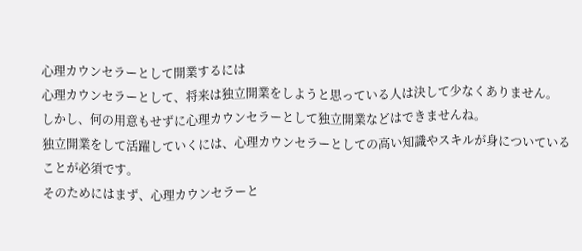心理カウンセラーとして開業するには
心理カウンセラーとして、将来は独立開業をしようと思っている人は決して少なくありません。
しかし、何の用意もせずに心理カウンセラーとして独立開業などはできませんね。
独立開業をして活躍していくには、心理カウンセラーとしての高い知識やスキルが身についていることが必須です。
そのためにはまず、心理カウンセラーと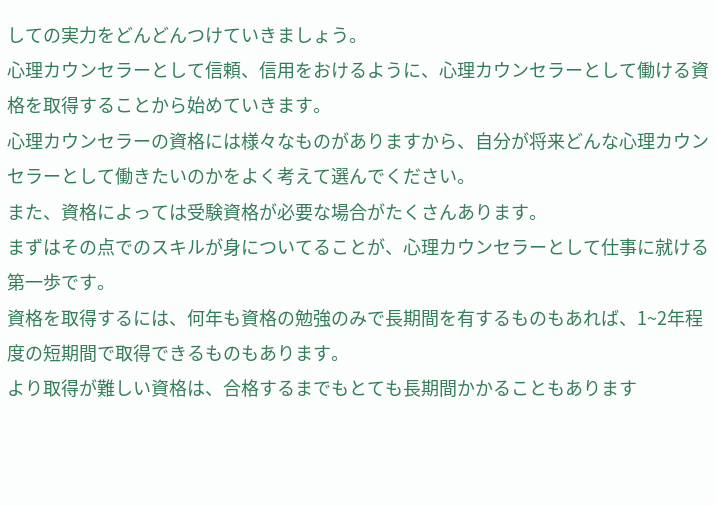しての実力をどんどんつけていきましょう。
心理カウンセラーとして信頼、信用をおけるように、心理カウンセラーとして働ける資格を取得することから始めていきます。
心理カウンセラーの資格には様々なものがありますから、自分が将来どんな心理カウンセラーとして働きたいのかをよく考えて選んでください。
また、資格によっては受験資格が必要な場合がたくさんあります。
まずはその点でのスキルが身についてることが、心理カウンセラーとして仕事に就ける第一歩です。
資格を取得するには、何年も資格の勉強のみで長期間を有するものもあれば、1~2年程度の短期間で取得できるものもあります。
より取得が難しい資格は、合格するまでもとても長期間かかることもあります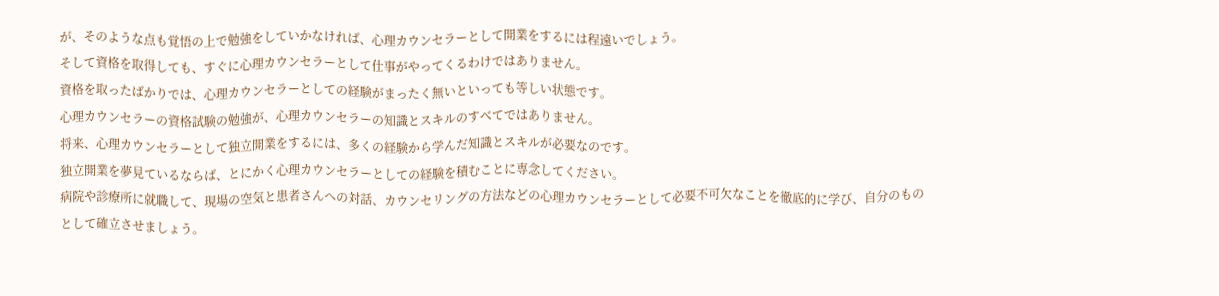が、そのような点も覚悟の上で勉強をしていかなければ、心理カウンセラーとして開業をするには程遠いでしょう。
そして資格を取得しても、すぐに心理カウンセラーとして仕事がやってくるわけではありません。
資格を取ったばかりでは、心理カウンセラーとしての経験がまったく無いといっても等しい状態です。
心理カウンセラーの資格試験の勉強が、心理カウンセラーの知識とスキルのすべてではありません。
将来、心理カウンセラーとして独立開業をするには、多くの経験から学んだ知識とスキルが必要なのです。
独立開業を夢見ているならば、とにかく心理カウンセラーとしての経験を積むことに専念してください。
病院や診療所に就職して、現場の空気と患者さんへの対話、カウンセリングの方法などの心理カウンセラーとして必要不可欠なことを徹底的に学び、自分のものとして確立させましょう。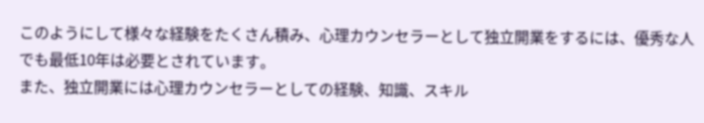このようにして様々な経験をたくさん積み、心理カウンセラーとして独立開業をするには、優秀な人でも最低10年は必要とされています。
また、独立開業には心理カウンセラーとしての経験、知識、スキル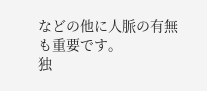などの他に人脈の有無も重要です。
独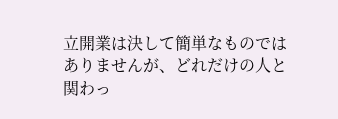立開業は決して簡単なものではありませんが、どれだけの人と関わっ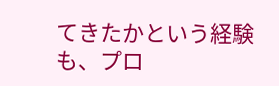てきたかという経験も、プロ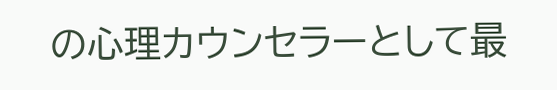の心理カウンセラーとして最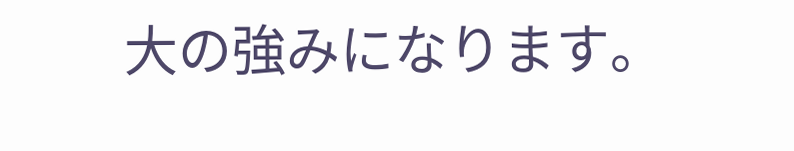大の強みになります。